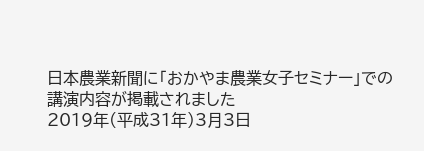日本農業新聞に「おかやま農業女子セミナー」での講演内容が掲載されました
2019年(平成31年)3月3日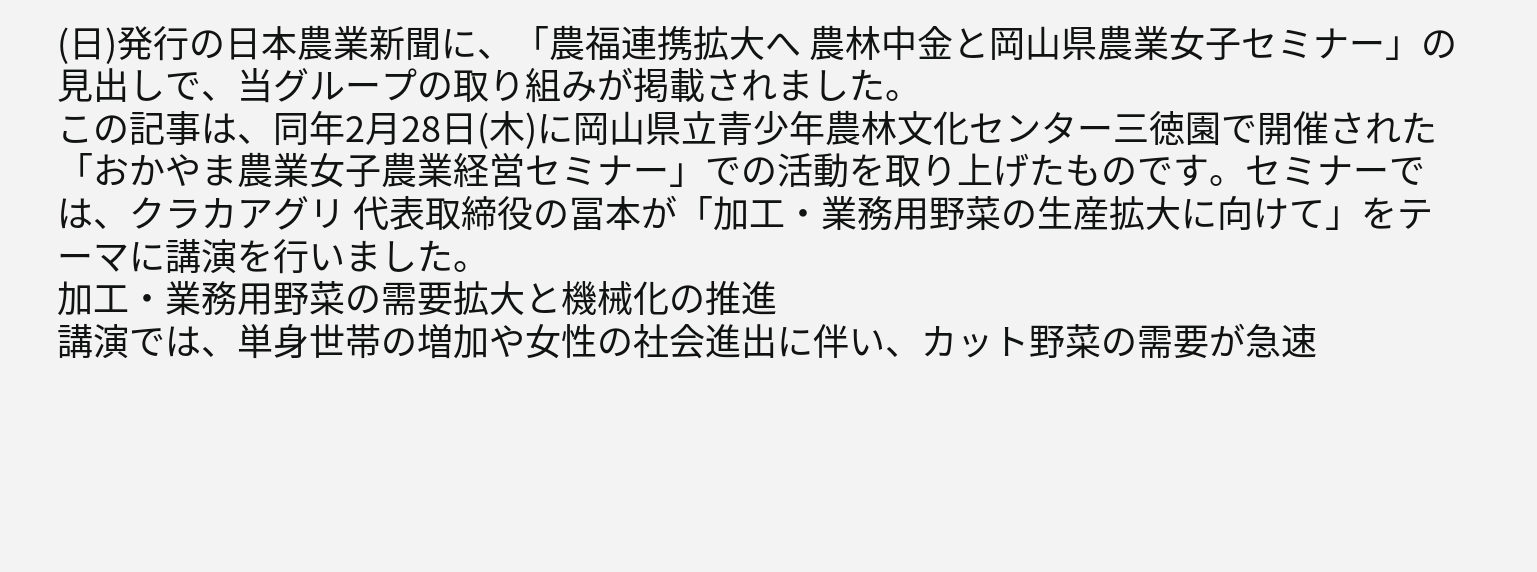(日)発行の日本農業新聞に、「農福連携拡大へ 農林中金と岡山県農業女子セミナー」の見出しで、当グループの取り組みが掲載されました。
この記事は、同年2月28日(木)に岡山県立青少年農林文化センター三徳園で開催された「おかやま農業女子農業経営セミナー」での活動を取り上げたものです。セミナーでは、クラカアグリ 代表取締役の冨本が「加工・業務用野菜の生産拡大に向けて」をテーマに講演を行いました。
加工・業務用野菜の需要拡大と機械化の推進
講演では、単身世帯の増加や女性の社会進出に伴い、カット野菜の需要が急速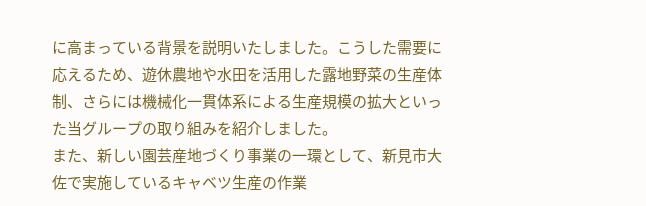に高まっている背景を説明いたしました。こうした需要に応えるため、遊休農地や水田を活用した露地野菜の生産体制、さらには機械化一貫体系による生産規模の拡大といった当グループの取り組みを紹介しました。
また、新しい園芸産地づくり事業の一環として、新見市大佐で実施しているキャベツ生産の作業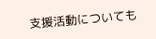支援活動についても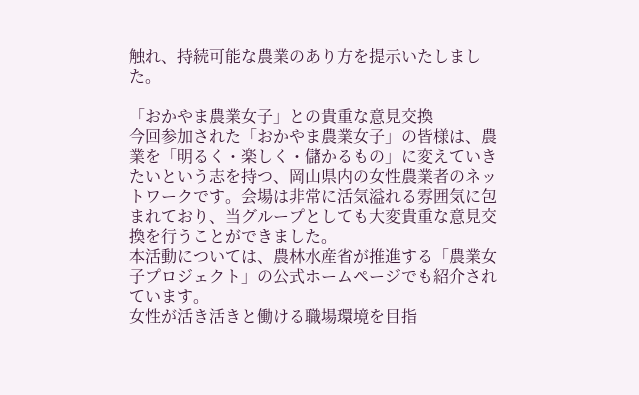触れ、持続可能な農業のあり方を提示いたしました。

「おかやま農業女子」との貴重な意見交換
今回参加された「おかやま農業女子」の皆様は、農業を「明るく・楽しく・儲かるもの」に変えていきたいという志を持つ、岡山県内の女性農業者のネットワークです。会場は非常に活気溢れる雰囲気に包まれており、当グループとしても大変貴重な意見交換を行うことができました。
本活動については、農林水産省が推進する「農業女子プロジェクト」の公式ホームページでも紹介されています。
女性が活き活きと働ける職場環境を目指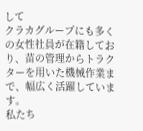して
クラカグループにも多くの女性社員が在籍しており、苗の管理からトラクターを用いた機械作業まで、幅広く活躍しています。
私たち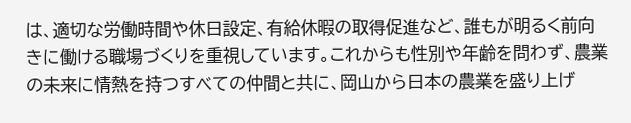は、適切な労働時間や休日設定、有給休暇の取得促進など、誰もが明るく前向きに働ける職場づくりを重視しています。これからも性別や年齢を問わず、農業の未来に情熱を持つすべての仲間と共に、岡山から日本の農業を盛り上げ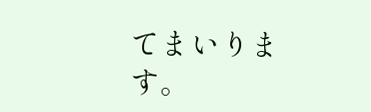てまいります。